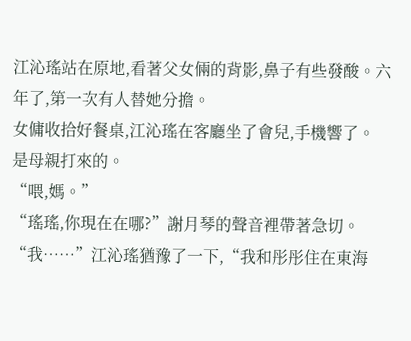江沁瑤站在原地,看著父女倆的背影,鼻子有些發酸。六年了,第一次有人替她分擔。
女傭收拾好餐桌,江沁瑤在客廳坐了會兒,手機響了。
是母親打來的。
“喂,媽。”
“瑤瑤,你現在在哪?”謝月琴的聲音裡帶著急切。
“我……”江沁瑤猶豫了一下,“我和彤彤住在東海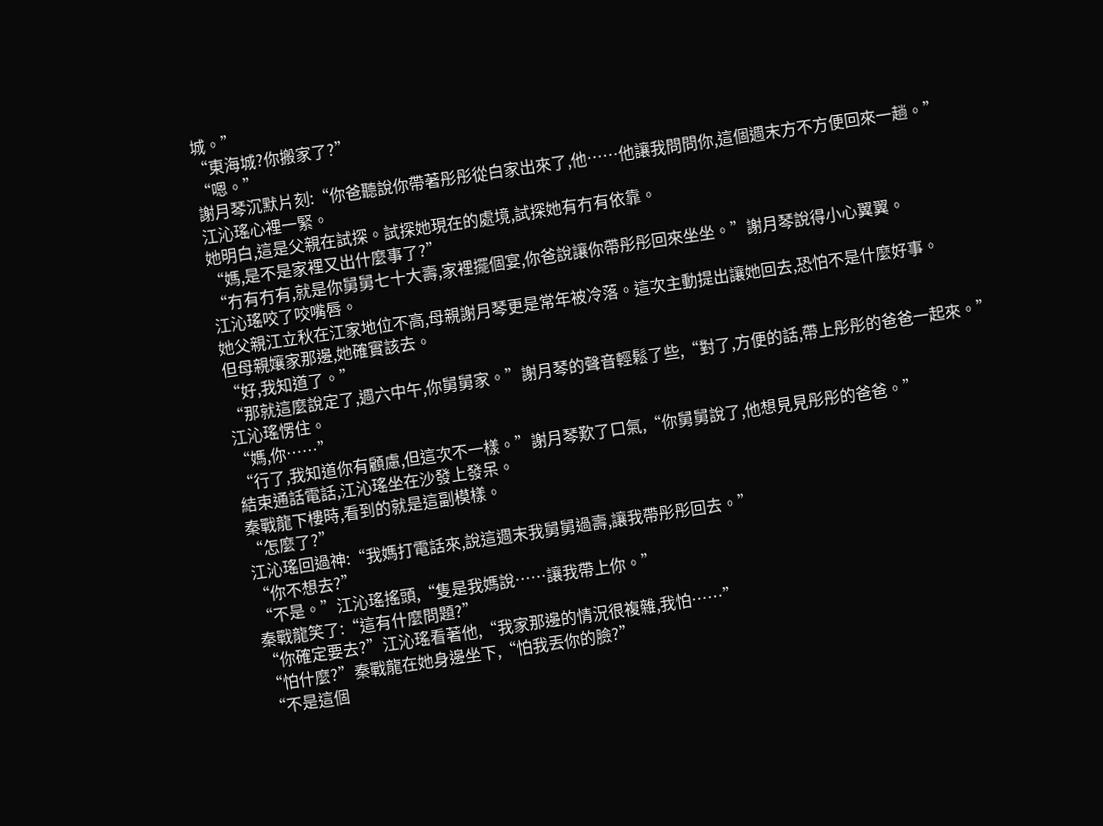城。”
“東海城?你搬家了?”
“嗯。”
謝月琴沉默片刻:“你爸聽說你帶著彤彤從白家出來了,他……他讓我問問你,這個週末方不方便回來一趟。”
江沁瑤心裡一緊。
她明白,這是父親在試探。試探她現在的處境,試探她有冇有依靠。
“媽,是不是家裡又出什麼事了?”
“冇有冇有,就是你舅舅七十大壽,家裡擺個宴,你爸說讓你帶彤彤回來坐坐。”謝月琴說得小心翼翼。
江沁瑤咬了咬嘴唇。
她父親江立秋在江家地位不高,母親謝月琴更是常年被冷落。這次主動提出讓她回去,恐怕不是什麼好事。
但母親孃家那邊,她確實該去。
“好,我知道了。”
“那就這麼說定了,週六中午,你舅舅家。”謝月琴的聲音輕鬆了些,“對了,方便的話,帶上彤彤的爸爸一起來。”
江沁瑤愣住。
“媽,你……”
“行了,我知道你有顧慮,但這次不一樣。”謝月琴歎了口氣,“你舅舅說了,他想見見彤彤的爸爸。”
結束通話電話,江沁瑤坐在沙發上發呆。
秦戰龍下樓時,看到的就是這副模樣。
“怎麼了?”
江沁瑤回過神:“我媽打電話來,說這週末我舅舅過壽,讓我帶彤彤回去。”
“你不想去?”
“不是。”江沁瑤搖頭,“隻是我媽說……讓我帶上你。”
秦戰龍笑了:“這有什麼問題?”
“你確定要去?”江沁瑤看著他,“我家那邊的情況很複雜,我怕……”
“怕什麼?”秦戰龍在她身邊坐下,“怕我丟你的臉?”
“不是這個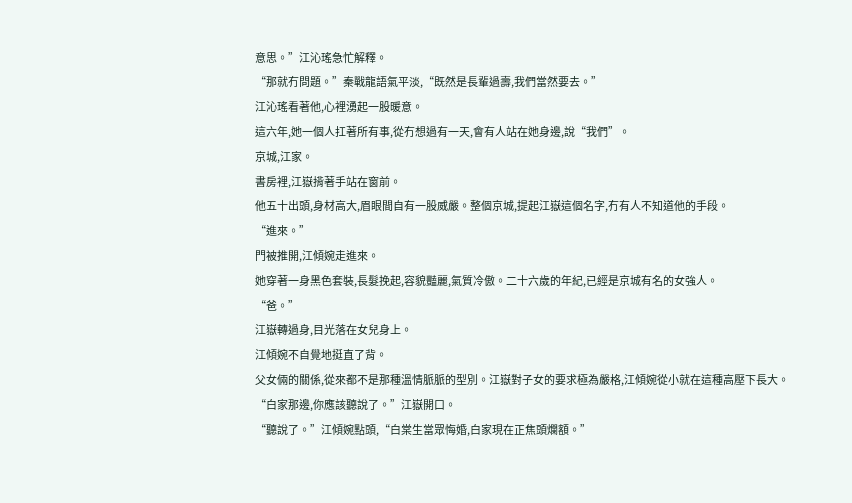意思。”江沁瑤急忙解釋。
“那就冇問題。”秦戰龍語氣平淡,“既然是長輩過壽,我們當然要去。”
江沁瑤看著他,心裡湧起一股暖意。
這六年,她一個人扛著所有事,從冇想過有一天,會有人站在她身邊,說“我們”。
京城,江家。
書房裡,江嶽揹著手站在窗前。
他五十出頭,身材高大,眉眼間自有一股威嚴。整個京城,提起江嶽這個名字,冇有人不知道他的手段。
“進來。”
門被推開,江傾婉走進來。
她穿著一身黑色套裝,長髮挽起,容貌豔麗,氣質冷傲。二十六歲的年紀,已經是京城有名的女強人。
“爸。”
江嶽轉過身,目光落在女兒身上。
江傾婉不自覺地挺直了背。
父女倆的關係,從來都不是那種溫情脈脈的型別。江嶽對子女的要求極為嚴格,江傾婉從小就在這種高壓下長大。
“白家那邊,你應該聽說了。”江嶽開口。
“聽說了。”江傾婉點頭,“白棠生當眾悔婚,白家現在正焦頭爛額。”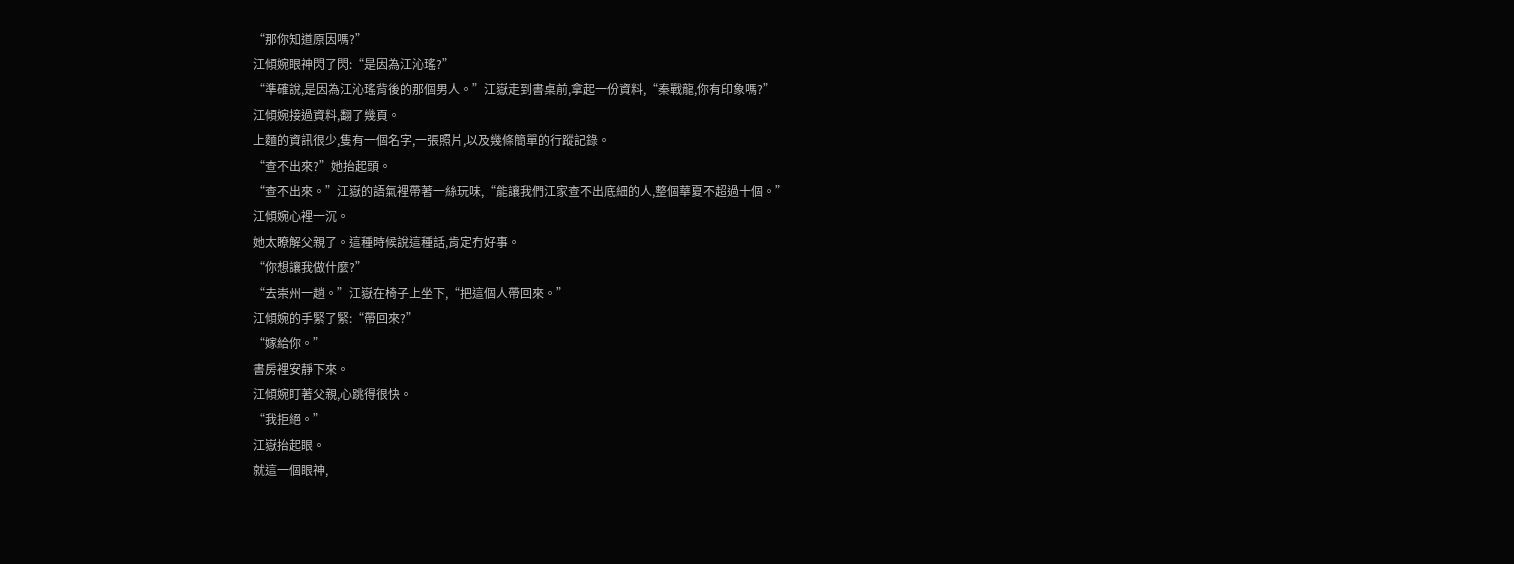“那你知道原因嗎?”
江傾婉眼神閃了閃:“是因為江沁瑤?”
“準確說,是因為江沁瑤背後的那個男人。”江嶽走到書桌前,拿起一份資料,“秦戰龍,你有印象嗎?”
江傾婉接過資料,翻了幾頁。
上麵的資訊很少,隻有一個名字,一張照片,以及幾條簡單的行蹤記錄。
“查不出來?”她抬起頭。
“查不出來。”江嶽的語氣裡帶著一絲玩味,“能讓我們江家查不出底細的人,整個華夏不超過十個。”
江傾婉心裡一沉。
她太瞭解父親了。這種時候說這種話,肯定冇好事。
“你想讓我做什麼?”
“去崇州一趟。”江嶽在椅子上坐下,“把這個人帶回來。”
江傾婉的手緊了緊:“帶回來?”
“嫁給你。”
書房裡安靜下來。
江傾婉盯著父親,心跳得很快。
“我拒絕。”
江嶽抬起眼。
就這一個眼神,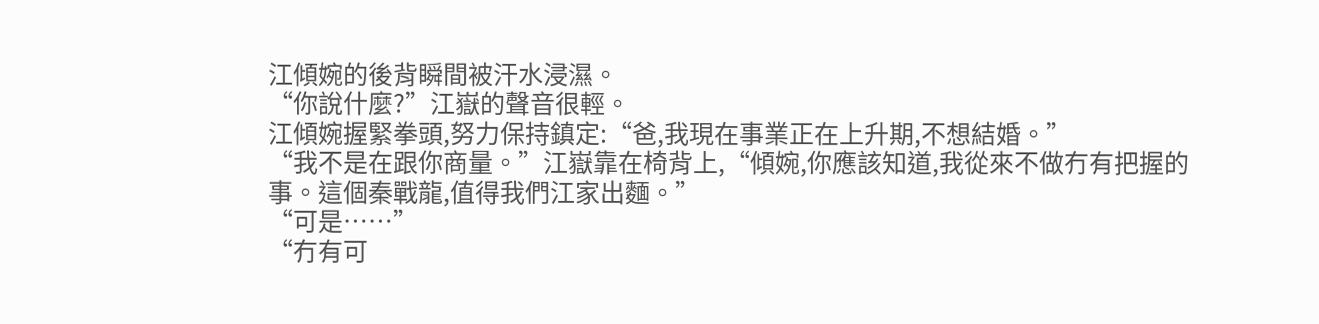江傾婉的後背瞬間被汗水浸濕。
“你說什麼?”江嶽的聲音很輕。
江傾婉握緊拳頭,努力保持鎮定:“爸,我現在事業正在上升期,不想結婚。”
“我不是在跟你商量。”江嶽靠在椅背上,“傾婉,你應該知道,我從來不做冇有把握的事。這個秦戰龍,值得我們江家出麵。”
“可是……”
“冇有可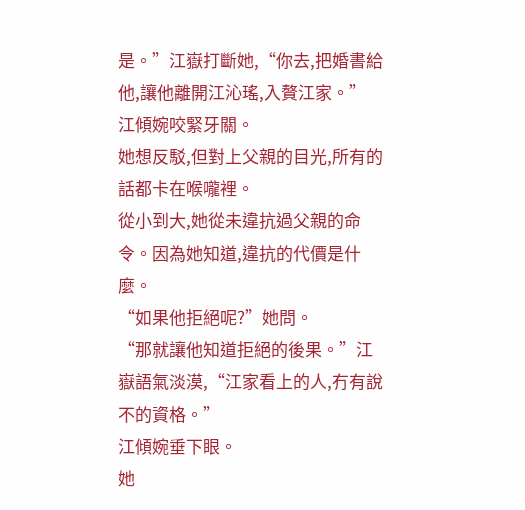是。”江嶽打斷她,“你去,把婚書給他,讓他離開江沁瑤,入贅江家。”
江傾婉咬緊牙關。
她想反駁,但對上父親的目光,所有的話都卡在喉嚨裡。
從小到大,她從未違抗過父親的命令。因為她知道,違抗的代價是什麼。
“如果他拒絕呢?”她問。
“那就讓他知道拒絕的後果。”江嶽語氣淡漠,“江家看上的人,冇有說不的資格。”
江傾婉垂下眼。
她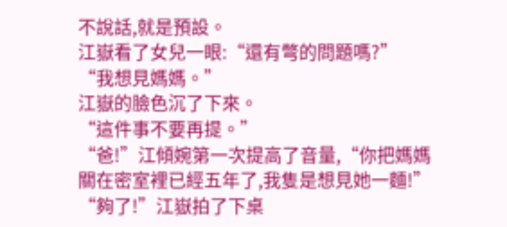不說話,就是預設。
江嶽看了女兒一眼:“還有彆的問題嗎?”
“我想見媽媽。”
江嶽的臉色沉了下來。
“這件事不要再提。”
“爸!”江傾婉第一次提高了音量,“你把媽媽關在密室裡已經五年了,我隻是想見她一麵!”
“夠了!”江嶽拍了下桌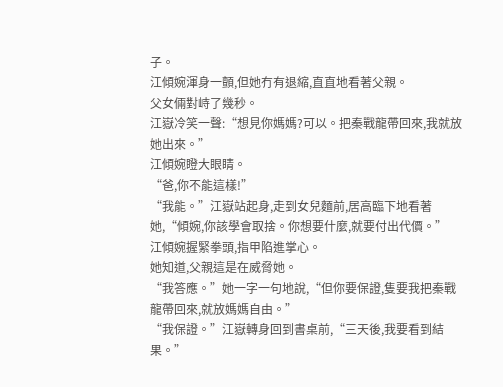子。
江傾婉渾身一顫,但她冇有退縮,直直地看著父親。
父女倆對峙了幾秒。
江嶽冷笑一聲:“想見你媽媽?可以。把秦戰龍帶回來,我就放她出來。”
江傾婉瞪大眼睛。
“爸,你不能這樣!”
“我能。”江嶽站起身,走到女兒麵前,居高臨下地看著她,“傾婉,你該學會取捨。你想要什麼,就要付出代價。”
江傾婉握緊拳頭,指甲陷進掌心。
她知道,父親這是在威脅她。
“我答應。”她一字一句地說,“但你要保證,隻要我把秦戰龍帶回來,就放媽媽自由。”
“我保證。”江嶽轉身回到書桌前,“三天後,我要看到結果。”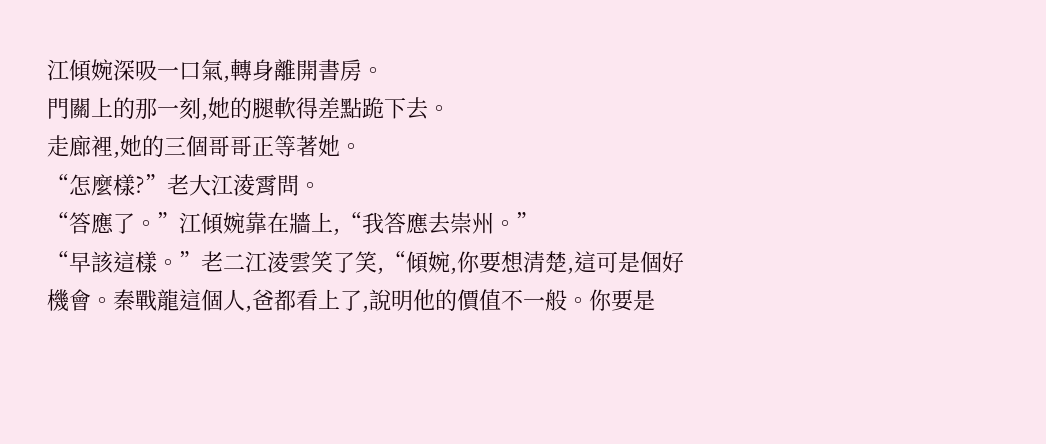江傾婉深吸一口氣,轉身離開書房。
門關上的那一刻,她的腿軟得差點跪下去。
走廊裡,她的三個哥哥正等著她。
“怎麼樣?”老大江淩霄問。
“答應了。”江傾婉靠在牆上,“我答應去崇州。”
“早該這樣。”老二江淩雲笑了笑,“傾婉,你要想清楚,這可是個好機會。秦戰龍這個人,爸都看上了,說明他的價值不一般。你要是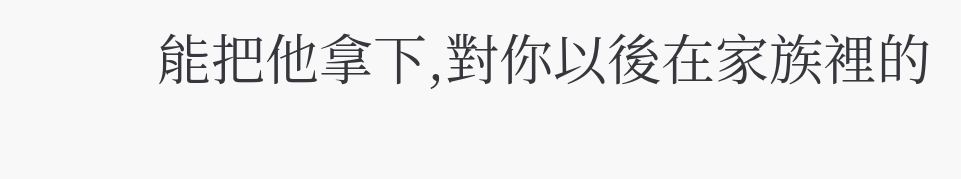能把他拿下,對你以後在家族裡的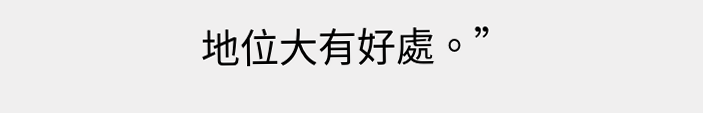地位大有好處。”